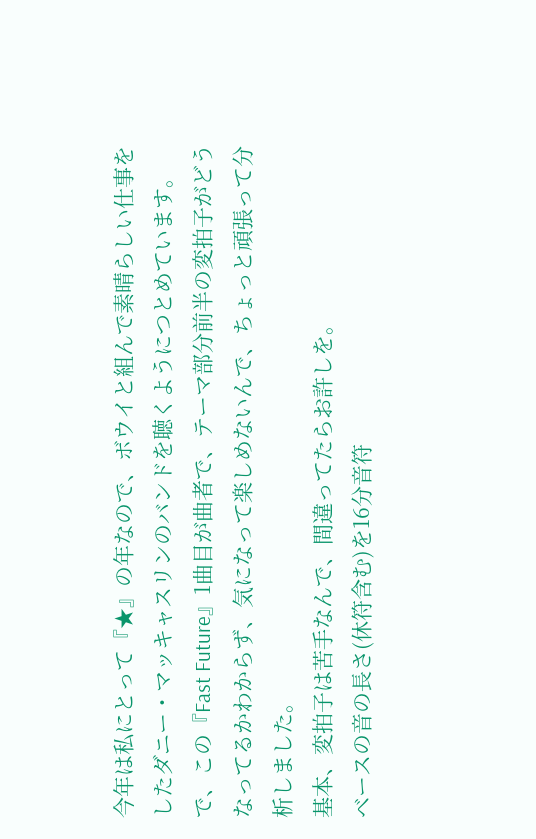今年は私にとって『★』の年なので、ボウイと組んで素晴らしい仕事をしたダニー・マッキャスリンのバンドを聴くようにつとめています。
で、この『Fast Future』1曲目が曲者で、テーマ部分前半の変拍子がどうなってるかわからず、気になって楽しめないんで、ちょっと頑張って分析しました。
基本、変拍子は苦手なんで、間違ってたらお許しを。
ベースの音の長さ(休符含む)を16分音符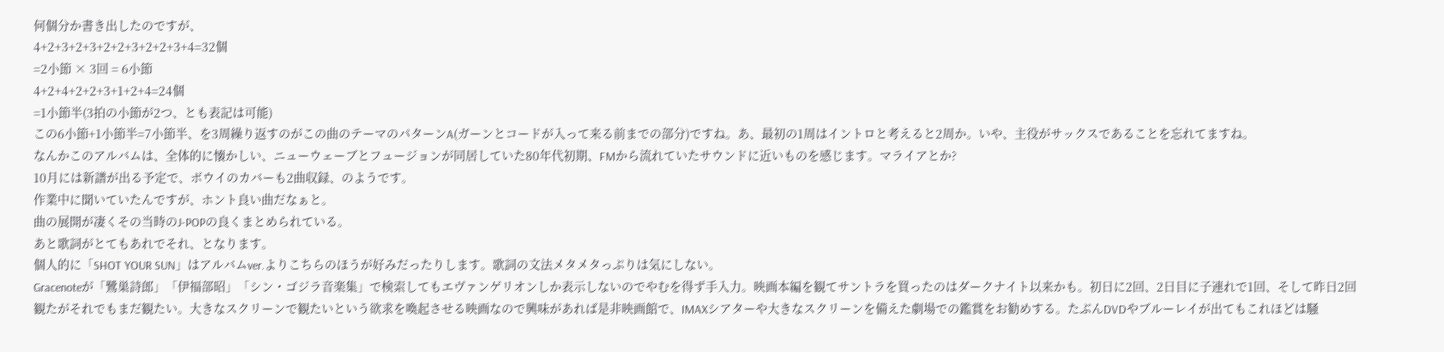何個分か書き出したのですが、
4+2+3+2+3+2+2+3+2+2+3+4=32個
=2小節 × 3回 = 6小節
4+2+4+2+2+3+1+2+4=24個
=1小節半(3拍の小節が2つ、とも表記は可能)
この6小節+1小節半=7小節半、を3周繰り返すのがこの曲のテーマのパターンA(ガーンとコードが入って来る前までの部分)ですね。あ、最初の1周はイントロと考えると2周か。いや、主役がサックスであることを忘れてますね。
なんかこのアルバムは、全体的に懐かしい、ニューウェーブとフュージョンが同居していた80年代初期、FMから流れていたサウンドに近いものを感じます。マライアとか?
10月には新譜が出る予定で、ボウイのカバーも2曲収録、のようです。
作業中に聞いていたんですが、ホント良い曲だなぁと。
曲の展開が凄くその当時のJ-POPの良くまとめられている。
あと歌詞がとてもあれでそれ、となります。
個人的に「SHOT YOUR SUN」はアルバムver.よりこちらのほうが好みだったりします。歌詞の文法メタメタっぷりは気にしない。
Gracenoteが「鷺巣詩郎」「伊福部昭」「シン・ゴジラ音楽集」で検索してもエヴァンゲリオンしか表示しないのでやむを得ず手入力。映画本編を観てサントラを買ったのはダークナイト以来かも。初日に2回、2日目に子連れで1回、そして昨日2回観たがそれでもまだ観たい。大きなスクリーンで観たいという欲求を喚起させる映画なので興味があれば是非映画館で、IMAXシアターや大きなスクリーンを備えた劇場での鑑賞をお勧めする。たぶんDVDやブルーレイが出てもこれほどは騒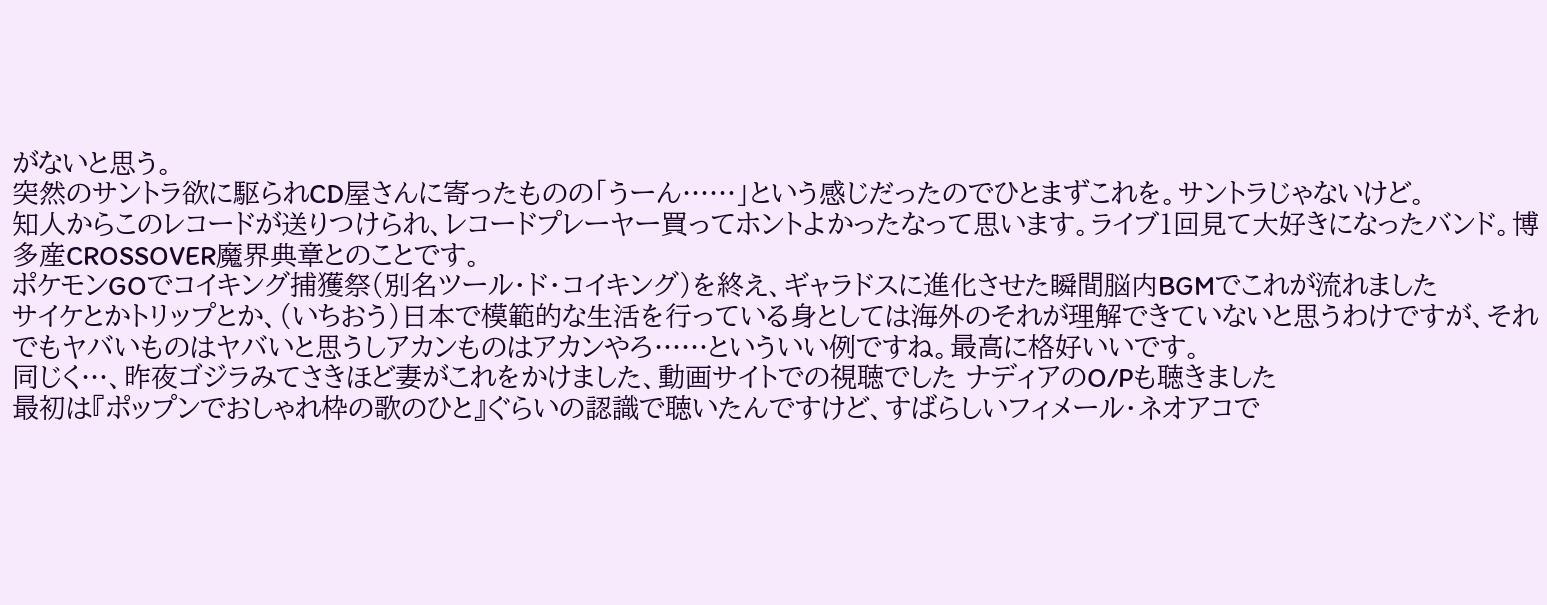がないと思う。
突然のサントラ欲に駆られCD屋さんに寄ったものの「うーん……」という感じだったのでひとまずこれを。サントラじゃないけど。
知人からこのレコードが送りつけられ、レコードプレーヤー買ってホントよかったなって思います。ライブ1回見て大好きになったバンド。博多産CROSSOVER魔界典章とのことです。
ポケモンGOでコイキング捕獲祭(別名ツール・ド・コイキング)を終え、ギャラドスに進化させた瞬間脳内BGMでこれが流れました
サイケとかトリップとか、(いちおう)日本で模範的な生活を行っている身としては海外のそれが理解できていないと思うわけですが、それでもヤバいものはヤバいと思うしアカンものはアカンやろ……といういい例ですね。最高に格好いいです。
同じく…、昨夜ゴジラみてさきほど妻がこれをかけました、動画サイトでの視聴でした ナディアのO/Pも聴きました
最初は『ポップンでおしゃれ枠の歌のひと』ぐらいの認識で聴いたんですけど、すばらしいフィメール・ネオアコで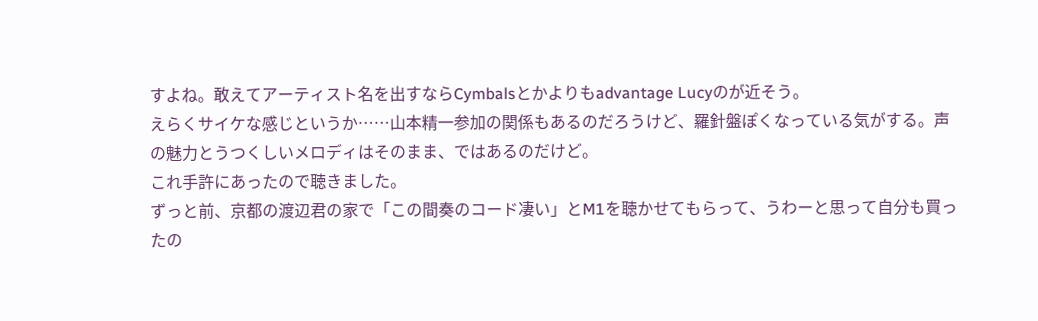すよね。敢えてアーティスト名を出すならCymbalsとかよりもadvantage Lucyのが近そう。
えらくサイケな感じというか……山本精一参加の関係もあるのだろうけど、羅針盤ぽくなっている気がする。声の魅力とうつくしいメロディはそのまま、ではあるのだけど。
これ手許にあったので聴きました。
ずっと前、京都の渡辺君の家で「この間奏のコード凄い」とM1を聴かせてもらって、うわーと思って自分も買ったの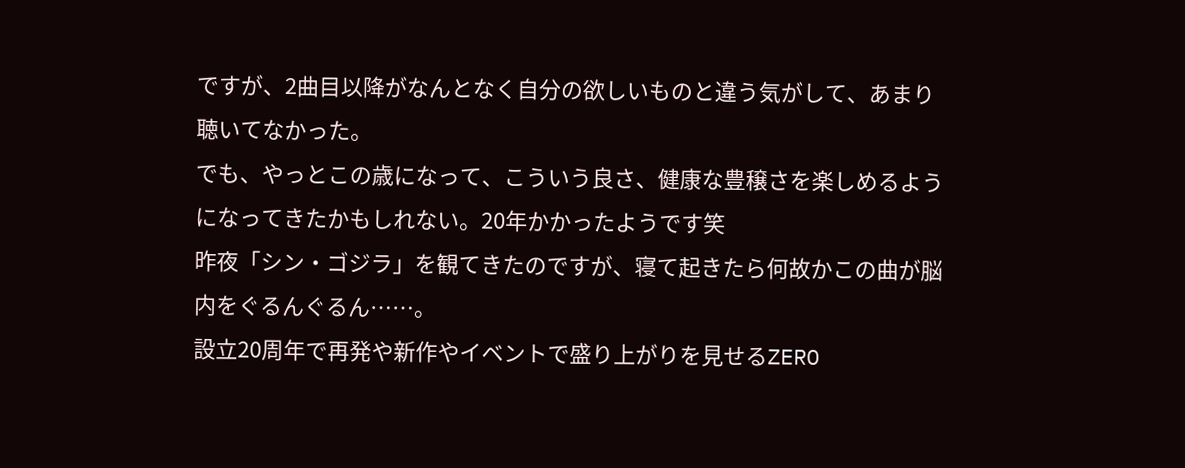ですが、2曲目以降がなんとなく自分の欲しいものと違う気がして、あまり聴いてなかった。
でも、やっとこの歳になって、こういう良さ、健康な豊穣さを楽しめるようになってきたかもしれない。20年かかったようです笑
昨夜「シン・ゴジラ」を観てきたのですが、寝て起きたら何故かこの曲が脳内をぐるんぐるん……。
設立20周年で再発や新作やイベントで盛り上がりを見せるZERO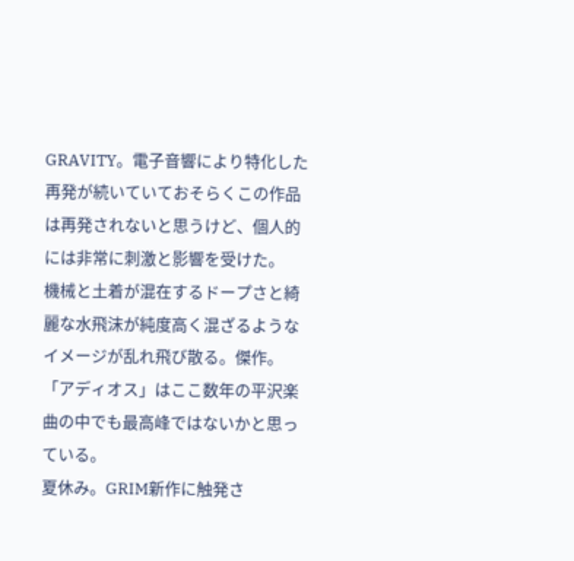GRAVITY。電子音響により特化した再発が続いていておそらくこの作品は再発されないと思うけど、個人的には非常に刺激と影響を受けた。
機械と土着が混在するドープさと綺麗な水飛沫が純度高く混ざるようなイメージが乱れ飛び散る。傑作。
「アディオス」はここ数年の平沢楽曲の中でも最高峰ではないかと思っている。
夏休み。GRIM新作に触発さ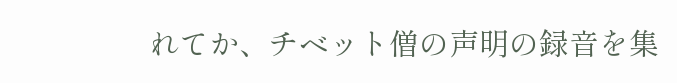れてか、チベット僧の声明の録音を集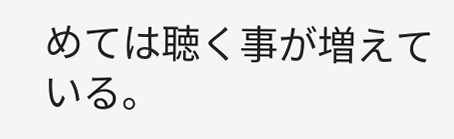めては聴く事が増えている。